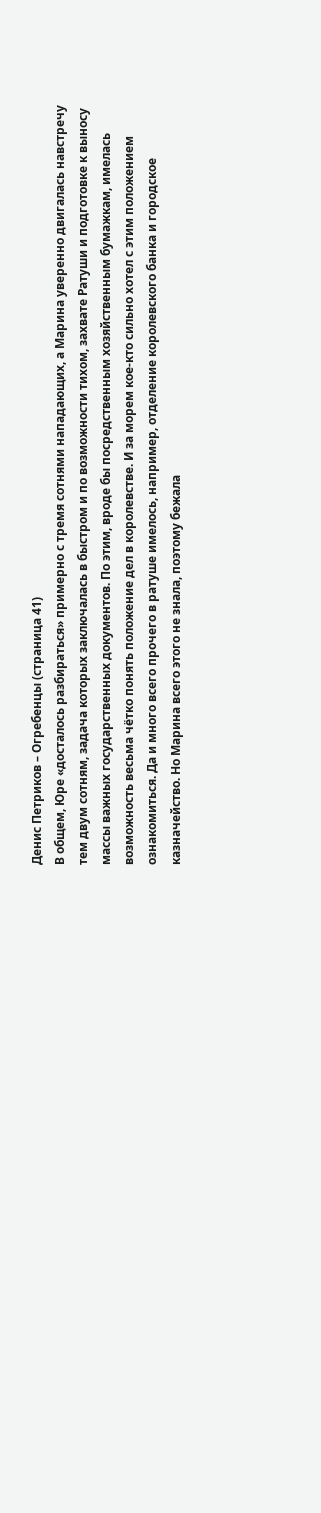Денис Петриков – Огребенцы (страница 41)
В общем, Юре «досталось разбираться» примерно с тремя сотнями нападающих, а Марина уверенно двигалась навстречу тем двум сотням, задача которых заключалась в быстром и по возможности тихом, захвате Ратуши и подготовке к выносу массы важных государственных документов. По этим, вроде бы посредственным хозяйственным бумажкам, имелась возможность весьма чётко понять положение дел в королевстве. И за морем кое-кто сильно хотел с этим положением ознакомиться. Да и много всего прочего в ратуше имелось, например, отделение королевского банка и городское казначейство. Но Марина всего этого не знала, поэтому бежала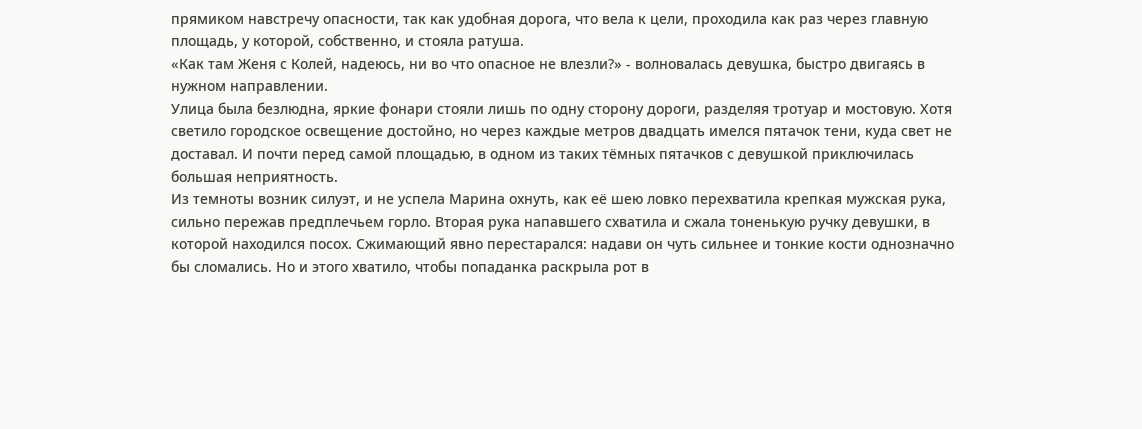прямиком навстречу опасности, так как удобная дорога, что вела к цели, проходила как раз через главную площадь, у которой, собственно, и стояла ратуша.
«Как там Женя с Колей, надеюсь, ни во что опасное не влезли?» - волновалась девушка, быстро двигаясь в нужном направлении.
Улица была безлюдна, яркие фонари стояли лишь по одну сторону дороги, разделяя тротуар и мостовую. Хотя светило городское освещение достойно, но через каждые метров двадцать имелся пятачок тени, куда свет не доставал. И почти перед самой площадью, в одном из таких тёмных пятачков с девушкой приключилась большая неприятность.
Из темноты возник силуэт, и не успела Марина охнуть, как её шею ловко перехватила крепкая мужская рука, сильно пережав предплечьем горло. Вторая рука напавшего схватила и сжала тоненькую ручку девушки, в которой находился посох. Сжимающий явно перестарался: надави он чуть сильнее и тонкие кости однозначно бы сломались. Но и этого хватило, чтобы попаданка раскрыла рот в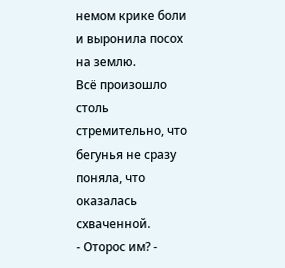немом крике боли и выронила посох на землю.
Всё произошло столь стремительно, что бегунья не сразу поняла, что оказалась схваченной.
- Оторос им? -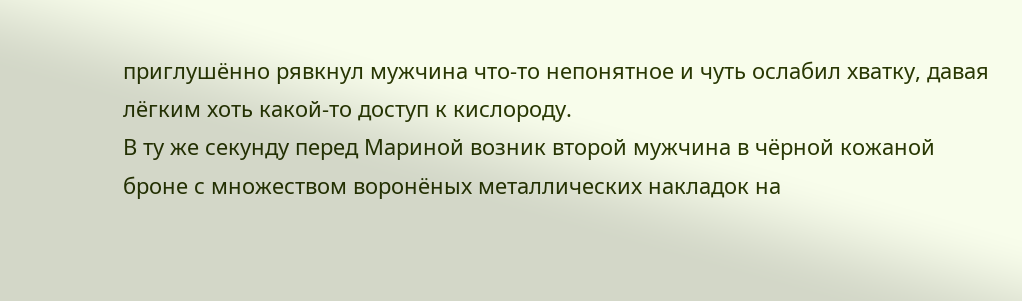приглушённо рявкнул мужчина что-то непонятное и чуть ослабил хватку, давая лёгким хоть какой-то доступ к кислороду.
В ту же секунду перед Мариной возник второй мужчина в чёрной кожаной броне с множеством воронёных металлических накладок на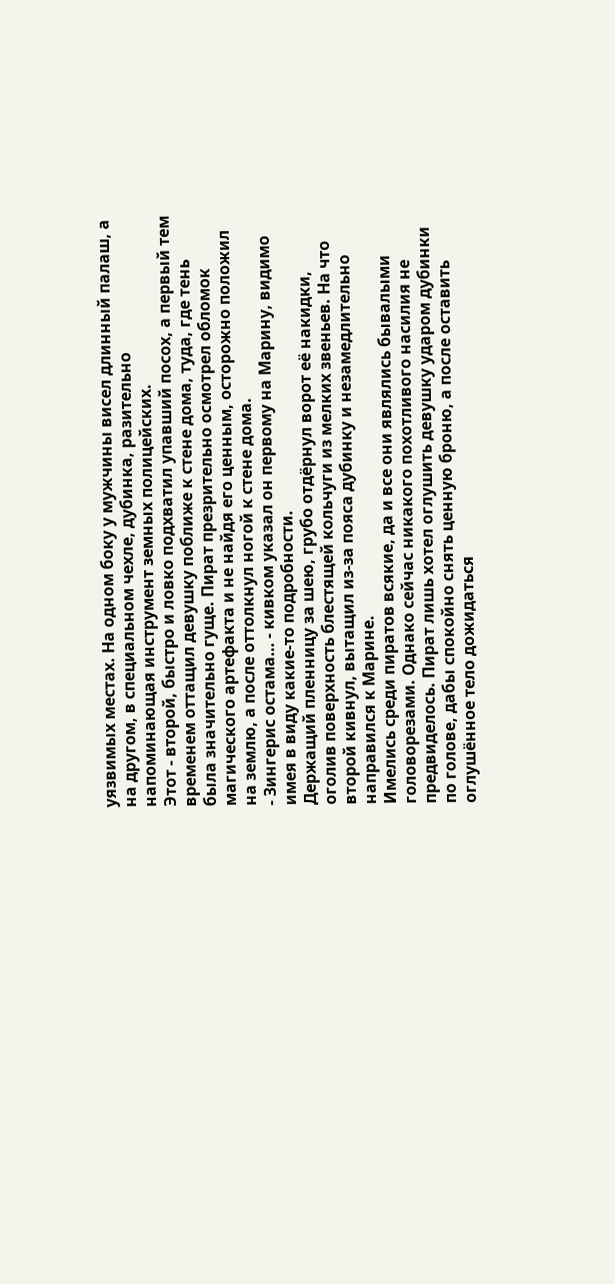уязвимых местах. На одном боку у мужчины висел длинный палаш, а на другом, в специальном чехле, дубинка, разительно напоминающая инструмент земных полицейских.
Этот - второй, быстро и ловко подхватил упавший посох, а первый тем временем оттащил девушку поближе к стене дома, туда, где тень была значительно гуще. Пират презрительно осмотрел обломок магического артефакта и не найдя его ценным, осторожно положил на землю, а после оттолкнул ногой к стене дома.
- Зингерис остама… - кивком указал он первому на Марину, видимо имея в виду какие-то подробности.
Держащий пленницу за шею, грубо отдёрнул ворот её накидки, оголив поверхность блестящей кольчуги из мелких звеньев. На что второй кивнул, вытащил из-за пояса дубинку и незамедлительно направился к Марине.
Имелись среди пиратов всякие, да и все они являлись бывалыми головорезами. Однако сейчас никакого похотливого насилия не предвиделось. Пират лишь хотел оглушить девушку ударом дубинки по голове, дабы спокойно снять ценную броню, а после оставить оглушённое тело дожидаться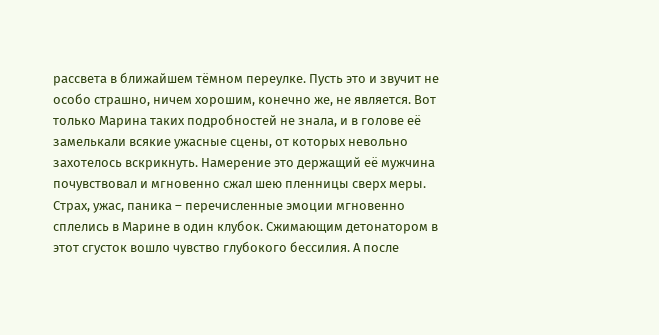рассвета в ближайшем тёмном переулке. Пусть это и звучит не особо страшно, ничем хорошим, конечно же, не является. Вот только Марина таких подробностей не знала, и в голове её замелькали всякие ужасные сцены, от которых невольно захотелось вскрикнуть. Намерение это держащий её мужчина почувствовал и мгновенно сжал шею пленницы сверх меры.
Страх, ужас, паника – перечисленные эмоции мгновенно сплелись в Марине в один клубок. Сжимающим детонатором в этот сгусток вошло чувство глубокого бессилия. А после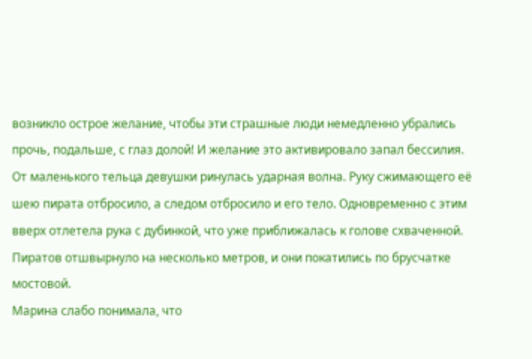возникло острое желание, чтобы эти страшные люди немедленно убрались прочь, подальше, с глаз долой! И желание это активировало запал бессилия.
От маленького тельца девушки ринулась ударная волна. Руку сжимающего её шею пирата отбросило, а следом отбросило и его тело. Одновременно с этим вверх отлетела рука с дубинкой, что уже приближалась к голове схваченной. Пиратов отшвырнуло на несколько метров, и они покатились по брусчатке мостовой.
Марина слабо понимала, что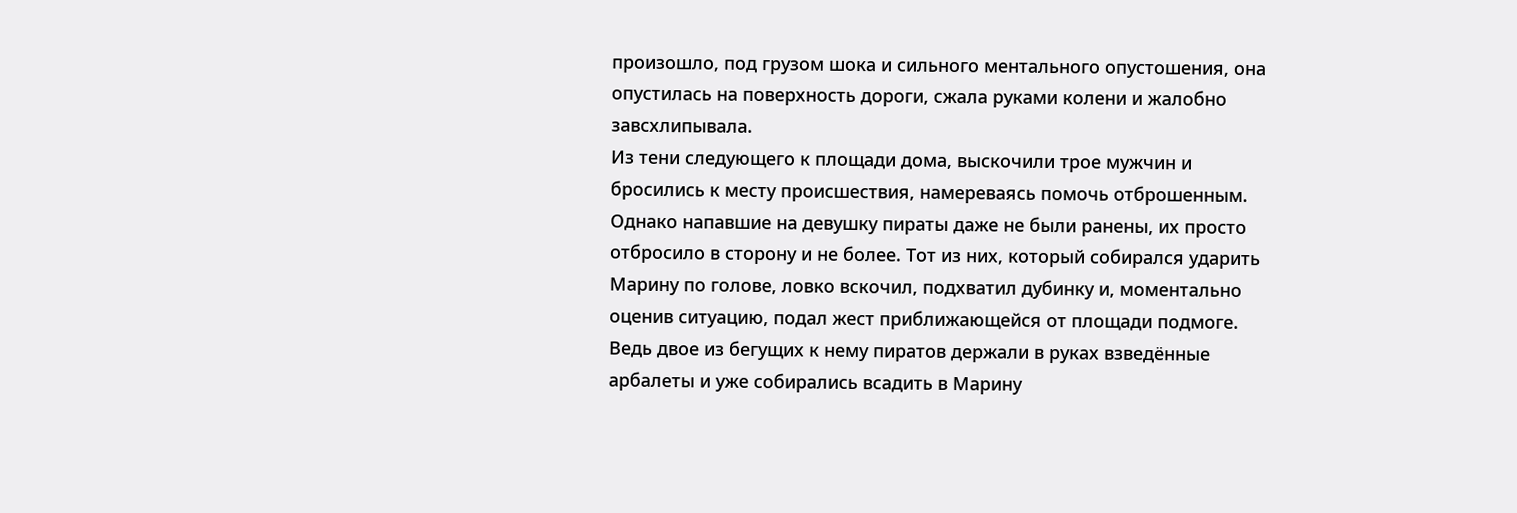произошло, под грузом шока и сильного ментального опустошения, она опустилась на поверхность дороги, сжала руками колени и жалобно завсхлипывала.
Из тени следующего к площади дома, выскочили трое мужчин и бросились к месту происшествия, намереваясь помочь отброшенным. Однако напавшие на девушку пираты даже не были ранены, их просто отбросило в сторону и не более. Тот из них, который собирался ударить Марину по голове, ловко вскочил, подхватил дубинку и, моментально оценив ситуацию, подал жест приближающейся от площади подмоге. Ведь двое из бегущих к нему пиратов держали в руках взведённые арбалеты и уже собирались всадить в Марину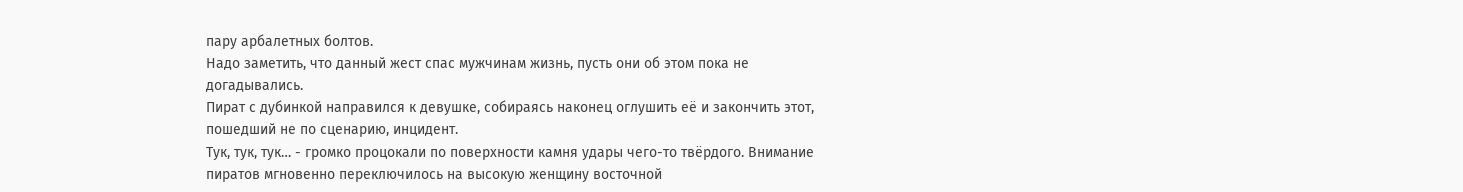пару арбалетных болтов.
Надо заметить, что данный жест спас мужчинам жизнь, пусть они об этом пока не догадывались.
Пират с дубинкой направился к девушке, собираясь наконец оглушить её и закончить этот, пошедший не по сценарию, инцидент.
Тук, тук, тук… - громко процокали по поверхности камня удары чего-то твёрдого. Внимание пиратов мгновенно переключилось на высокую женщину восточной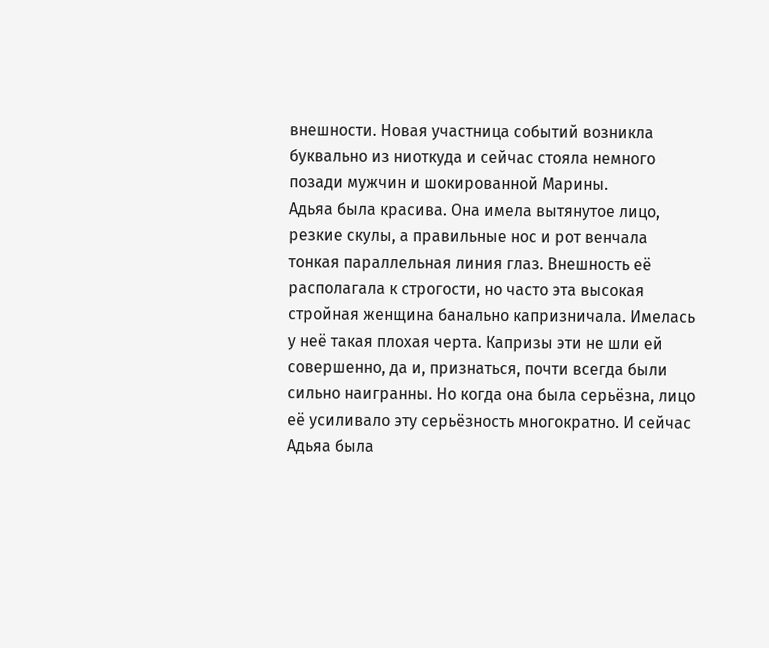внешности. Новая участница событий возникла буквально из ниоткуда и сейчас стояла немного позади мужчин и шокированной Марины.
Адьяа была красива. Она имела вытянутое лицо, резкие скулы, а правильные нос и рот венчала тонкая параллельная линия глаз. Внешность её располагала к строгости, но часто эта высокая стройная женщина банально капризничала. Имелась у неё такая плохая черта. Капризы эти не шли ей совершенно, да и, признаться, почти всегда были сильно наигранны. Но когда она была серьёзна, лицо её усиливало эту серьёзность многократно. И сейчас Адьяа была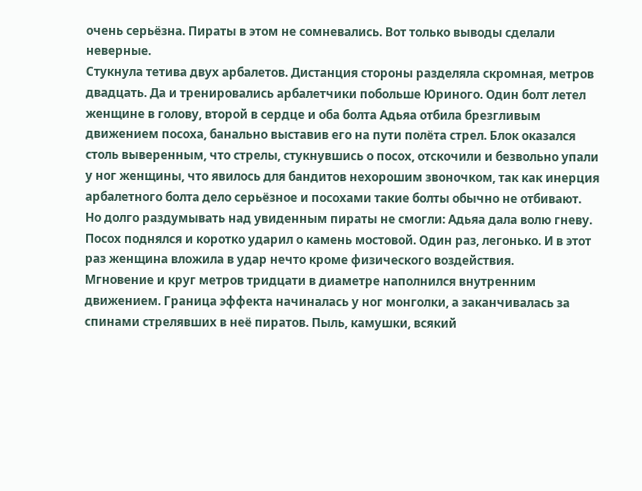очень серьёзна. Пираты в этом не сомневались. Вот только выводы сделали неверные.
Стукнула тетива двух арбалетов. Дистанция стороны разделяла скромная, метров двадцать. Да и тренировались арбалетчики побольше Юриного. Один болт летел женщине в голову, второй в сердце и оба болта Адьяа отбила брезгливым движением посоха, банально выставив его на пути полёта стрел. Блок оказался столь выверенным, что стрелы, стукнувшись о посох, отскочили и безвольно упали у ног женщины, что явилось для бандитов нехорошим звоночком, так как инерция арбалетного болта дело серьёзное и посохами такие болты обычно не отбивают.
Но долго раздумывать над увиденным пираты не смогли: Адьяа дала волю гневу. Посох поднялся и коротко ударил о камень мостовой. Один раз, легонько. И в этот раз женщина вложила в удар нечто кроме физического воздействия.
Мгновение и круг метров тридцати в диаметре наполнился внутренним движением. Граница эффекта начиналась у ног монголки, а заканчивалась за спинами стрелявших в неё пиратов. Пыль, камушки, всякий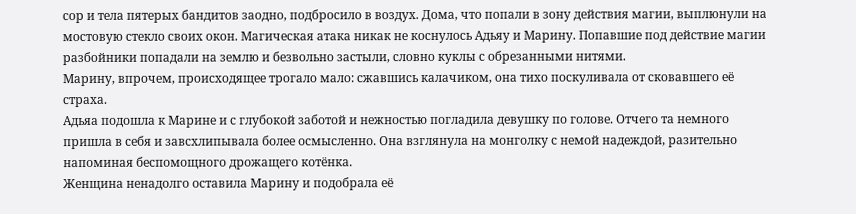сор и тела пятерых бандитов заодно, подбросило в воздух. Дома, что попали в зону действия магии, выплюнули на мостовую стекло своих окон. Магическая атака никак не коснулось Адьяу и Марину. Попавшие под действие магии разбойники попадали на землю и безвольно застыли, словно куклы с обрезанными нитями.
Марину, впрочем, происходящее трогало мало: сжавшись калачиком, она тихо поскуливала от сковавшего её страха.
Адьяа подошла к Марине и с глубокой заботой и нежностью погладила девушку по голове. Отчего та немного пришла в себя и завсхлипывала более осмысленно. Она взглянула на монголку с немой надеждой, разительно напоминая беспомощного дрожащего котёнка.
Женщина ненадолго оставила Марину и подобрала её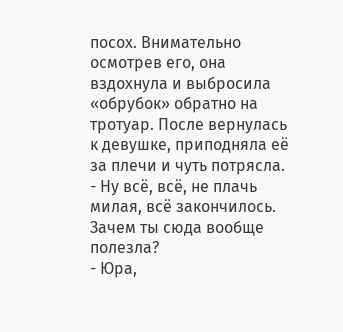посох. Внимательно осмотрев его, она вздохнула и выбросила «обрубок» обратно на тротуар. После вернулась к девушке, приподняла её за плечи и чуть потрясла.
- Ну всё, всё, не плачь милая, всё закончилось. Зачем ты сюда вообще полезла?
- Юра,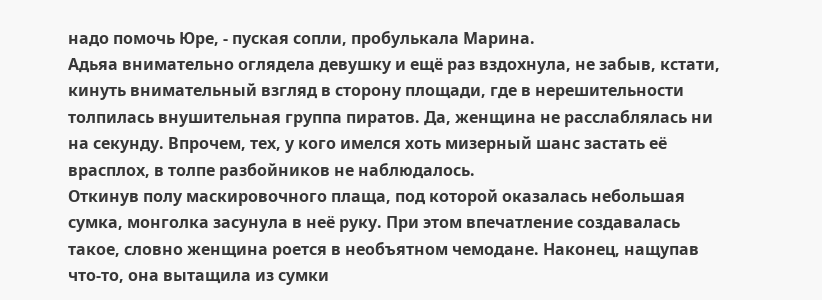надо помочь Юре, - пуская сопли, пробулькала Марина.
Адьяа внимательно оглядела девушку и ещё раз вздохнула, не забыв, кстати, кинуть внимательный взгляд в сторону площади, где в нерешительности толпилась внушительная группа пиратов. Да, женщина не расслаблялась ни на секунду. Впрочем, тех, у кого имелся хоть мизерный шанс застать её врасплох, в толпе разбойников не наблюдалось.
Откинув полу маскировочного плаща, под которой оказалась небольшая сумка, монголка засунула в неё руку. При этом впечатление создавалась такое, словно женщина роется в необъятном чемодане. Наконец, нащупав что-то, она вытащила из сумки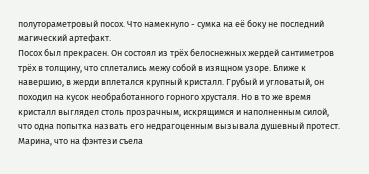полутораметровый посох. Что намекнуло - сумка на её боку не последний магический артефакт.
Посох был прекрасен. Он состоял из трёх белоснежных жердей сантиметров трёх в толщину, что сплетались межу собой в изящном узоре. Ближе к навершию, в жерди вплетался крупный кристалл. Грубый и угловатый, он походил на кусок необработанного горного хрусталя. Но в то же время кристалл выглядел столь прозрачным, искрящимся и наполненным силой, что одна попытка назвать его недрагоценным вызывала душевный протест.
Марина, что на фэнтези съела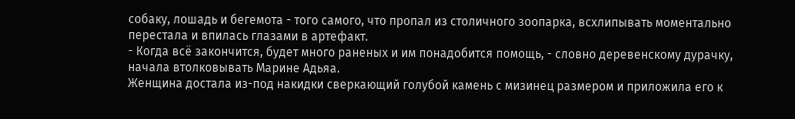собаку, лошадь и бегемота - того самого, что пропал из столичного зоопарка, всхлипывать моментально перестала и впилась глазами в артефакт.
- Когда всё закончится, будет много раненых и им понадобится помощь, - словно деревенскому дурачку, начала втолковывать Марине Адьяа.
Женщина достала из-под накидки сверкающий голубой камень с мизинец размером и приложила его к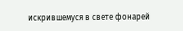искрившемуся в свете фонарей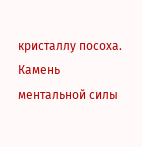кристаллу посоха. Камень ментальной силы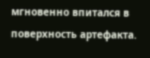мгновенно впитался в поверхность артефакта.